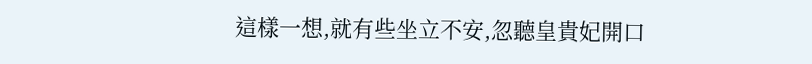這樣一想,就有些坐立不安,忽聽皇貴妃開口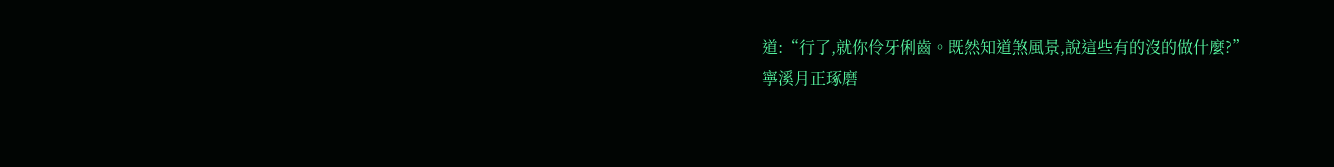道:“行了,就你伶牙俐齒。既然知道煞風景,說這些有的沒的做什麼?”
寧溪月正琢磨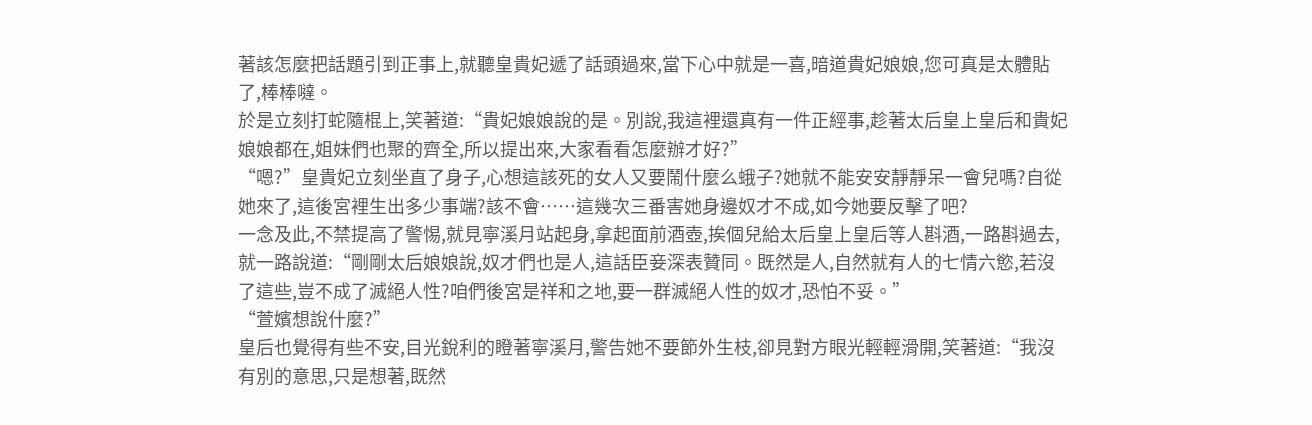著該怎麼把話題引到正事上,就聽皇貴妃遞了話頭過來,當下心中就是一喜,暗道貴妃娘娘,您可真是太體貼了,棒棒噠。
於是立刻打蛇隨棍上,笑著道:“貴妃娘娘說的是。別說,我這裡還真有一件正經事,趁著太后皇上皇后和貴妃娘娘都在,姐妹們也聚的齊全,所以提出來,大家看看怎麼辦才好?”
“嗯?”皇貴妃立刻坐直了身子,心想這該死的女人又要鬧什麼么蛾子?她就不能安安靜靜呆一會兒嗎?自從她來了,這後宮裡生出多少事端?該不會……這幾次三番害她身邊奴才不成,如今她要反擊了吧?
一念及此,不禁提高了警惕,就見寧溪月站起身,拿起面前酒壺,挨個兒給太后皇上皇后等人斟酒,一路斟過去,就一路說道:“剛剛太后娘娘說,奴才們也是人,這話臣妾深表贊同。既然是人,自然就有人的七情六慾,若沒了這些,豈不成了滅絕人性?咱們後宮是祥和之地,要一群滅絕人性的奴才,恐怕不妥。”
“萱嬪想說什麼?”
皇后也覺得有些不安,目光銳利的瞪著寧溪月,警告她不要節外生枝,卻見對方眼光輕輕滑開,笑著道:“我沒有別的意思,只是想著,既然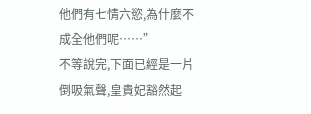他們有七情六慾,為什麼不成全他們呢……”
不等說完,下面已經是一片倒吸氣聲,皇貴妃豁然起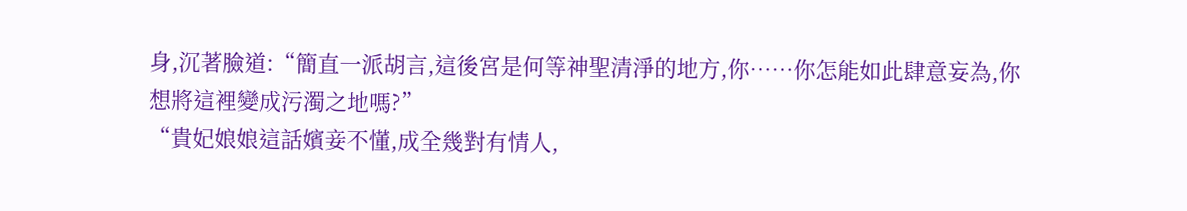身,沉著臉道:“簡直一派胡言,這後宮是何等神聖清淨的地方,你……你怎能如此肆意妄為,你想將這裡變成污濁之地嗎?”
“貴妃娘娘這話嬪妾不懂,成全幾對有情人,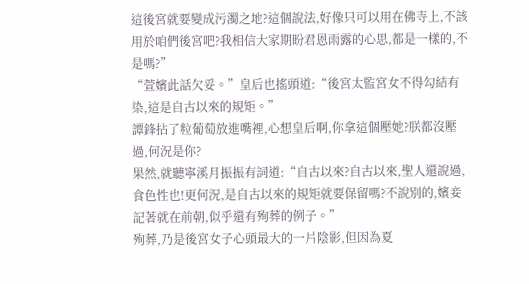這後宮就要變成污濁之地?這個說法,好像只可以用在佛寺上,不該用於咱們後宮吧?我相信大家期盼君恩雨露的心思,都是一樣的,不是嗎?”
“萱嬪此話欠妥。”皇后也搖頭道:“後宮太監宮女不得勾結有染,這是自古以來的規矩。”
譚鋒拈了粒葡萄放進嘴裡,心想皇后啊,你拿這個壓她?朕都沒壓過,何況是你?
果然,就聽寧溪月振振有詞道:“自古以來?自古以來,聖人還說過,食色性也!更何況,是自古以來的規矩就要保留嗎?不說別的,嬪妾記著就在前朝,似乎還有殉葬的例子。”
殉葬,乃是後宮女子心頭最大的一片陰影,但因為夏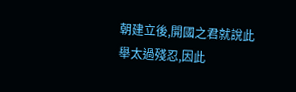朝建立後,開國之君就說此舉太過殘忍,因此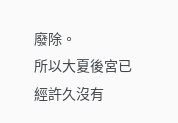廢除。
所以大夏後宮已經許久沒有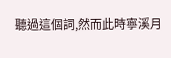聽過這個詞,然而此時寧溪月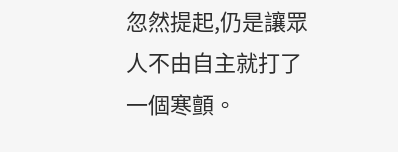忽然提起,仍是讓眾人不由自主就打了一個寒顫。